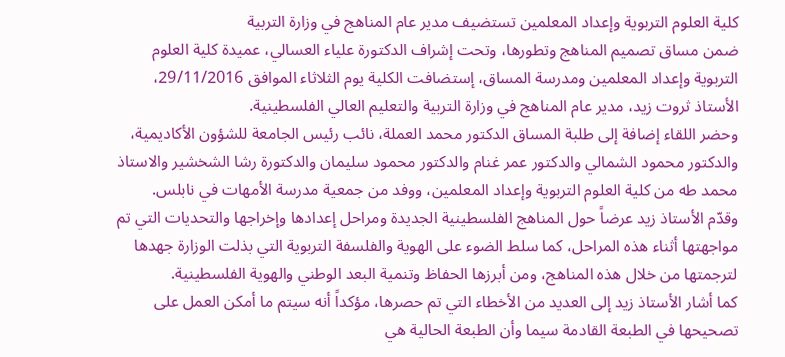كلية العلوم التربوية وإعداد المعلمين تستضيف مدير عام المناهج في وزارة التربية
ضمن مساق تصميم المناهج وتطورها، وتحت إشراف الدكتورة علياء العسالي، عميدة كلية العلوم التربوية وإعداد المعلمين ومدرسة المساق، إستضافت الكلية يوم الثلاثاء الموافق 29/11/2016، الأستاذ ثروت زيد، مدير عام المناهج في وزارة التربية والتعليم العالي الفلسطينية.
وحضر اللقاء إضافة إلى طلبة المساق الدكتور محمد العملة، نائب رئيس الجامعة للشؤون الأكاديمية، والدكتور محمود الشمالي والدكتور عمر غنام والدكتور محمود سليمان والدكتورة رشا الشخشير والاستاذ محمد طه من كلية العلوم التربوية وإعداد المعلمين، ووفد من جمعية مدرسة الأمهات في نابلس.
وقدّم الأستاذ زيد عرضاً حول المناهج الفلسطينية الجديدة ومراحل إعدادها وإخراجها والتحديات التي تم مواجهتها أثناء هذه المراحل، كما سلط الضوء على الهوية والفلسفة التربوية التي بذلت الوزارة جهدها لترجمتها من خلال هذه المناهج، ومن أبرزها الحفاظ وتنمية البعد الوطني والهوية الفلسطينية.
كما أشار الأستاذ زيد إلى العديد من الأخطاء التي تم حصرها، مؤكداً أنه سيتم ما أمكن العمل على تصحيحها في الطبعة القادمة سيما وأن الطبعة الحالية هي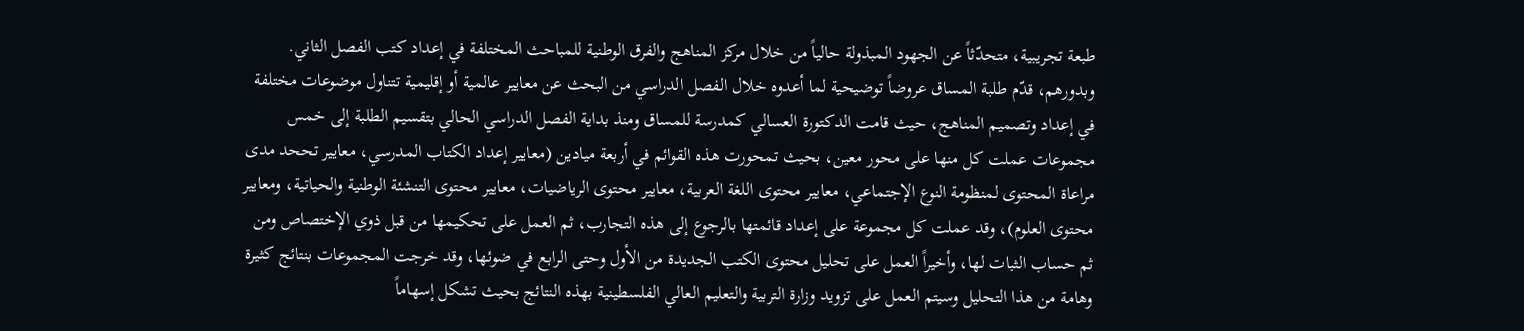طبعة تجريبية، متحدّثاً عن الجهود المبذولة حالياً من خلال مركز المناهج والفرق الوطنية للمباحث المختلفة في إعداد كتب الفصل الثاني.
وبدورهم، قدّم طلبة المساق عروضاً توضيحية لما أعدوه خلال الفصل الدراسي من البحث عن معايير عالمية أو إقليمية تتناول موضوعات مختلفة في إعداد وتصميم المناهج، حيث قامت الدكتورة العسالي كمدرسة للمساق ومنذ بداية الفصل الدراسي الحالي بتقسيم الطلبة إلى خمس مجموعات عملت كل منها على محور معين، بحيث تمحورت هذه القوائم في أربعة ميادين (معايير إعداد الكتاب المدرسي، معايير تححد مدى مراعاة المحتوى لمنظومة النوع الإجتماعي، معايير محتوى اللغة العربية، معايير محتوى الرياضيات، معايير محتوى التنشئة الوطنية والحياتية، ومعايير محتوى العلوم)، وقد عملت كل مجموعة على إعداد قائمتها بالرجوع إلى هذه التجارب، ثم العمل على تحكيمها من قبل ذوي الإختصاص ومن ثم حساب الثبات لها، وأخيراً العمل على تحليل محتوى الكتب الجديدة من الأول وحتى الرابع في ضوئها، وقد خرجت المجموعات بنتائج كثيرة وهامة من هذا التحليل وسيتم العمل على تزويد وزارة التربية والتعليم العالي الفلسطينية بهذه النتائج بحيث تشكل إسهاماً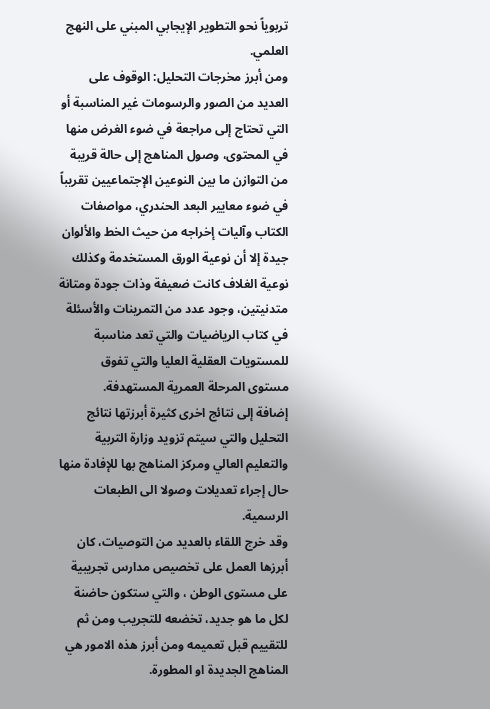تربوياً نحو التطوير الإيجابي المبني على النهج العلمي.
ومن أبرز مخرجات التحليل: الوقوف على العديد من الصور والرسومات غير المناسبة أو التي تحتاج إلى مراجعة في ضوء الغرض منها في المحتوى، وصول المناهج إلى حالة قريبة من التوازن ما بين النوعين الإجتماعيين تقريباً في ضوء معايير البعد الحندري، مواصفات الكتاب وآليات إخراجه من حيث الخط والألوان جيدة إلا أن نوعية الورق المستخدمة وكذلك نوعية الغلاف كانت ضعيفة وذات جودة ومتانة متدنيتين، وجود عدد من التمرينات والأسئلة في كتاب الرياضيات والتي تعد مناسبة للمستويات العقلية العليا والتي تفوق مستوى المرحلة العمرية المستهدفة.
إضافة إلى نتائج اخرى كثيرة أبرزتها نتائج التحليل والتي سيتم تزويد وزارة التربية والتعليم العالي ومركز المناهج بها للإفادة منها حال إجراء تعديلات وصولا الى الطبعات الرسمية.
وقد خرج اللقاء بالعديد من التوصيات، كان أبرزها العمل على تخصيص مدارس تجريبية على مستوى الوطن ، والتي ستكون حاضنة لكل ما هو جديد، تخضعه للتجريب ومن ثم للتقييم قبل تعميمه ومن أبرز هذه الامور هي المناهج الجديدة او المطورة.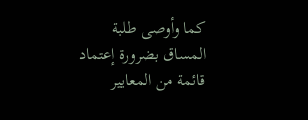كما وأوصى طلبة المساق بضرورة إعتماد قائمة من المعايير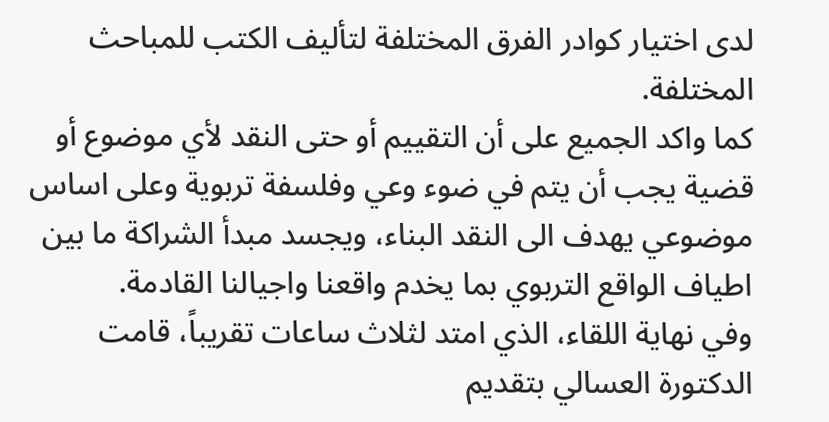لدى اختيار كوادر الفرق المختلفة لتأليف الكتب للمباحث المختلفة.
كما واكد الجميع على أن التقييم أو حتى النقد لأي موضوع أو قضية يجب أن يتم في ضوء وعي وفلسفة تربوية وعلى اساس موضوعي يهدف الى النقد البناء، ويجسد مبدأ الشراكة ما بين اطياف الواقع التربوي بما يخدم واقعنا واجيالنا القادمة.
وفي نهاية اللقاء، الذي امتد لثلاث ساعات تقريباً، قامت الدكتورة العسالي بتقديم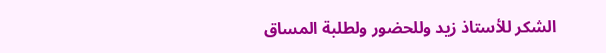الشكر للأستاذ زيد وللحضور ولطلبة المساق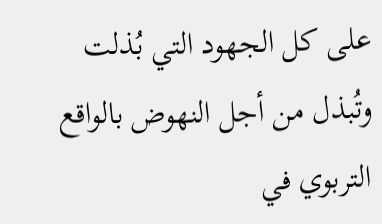على كل الجهود التي بُذلت وتُبذل من أجل النهوض بالواقع التربوي في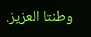وطنتا العزيز.